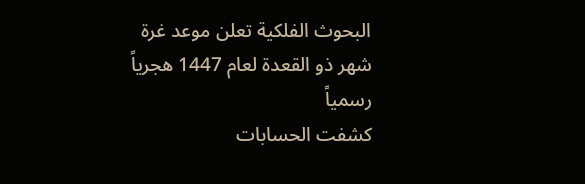البحوث الفلكية تعلن موعد غرة شهر ذو القعدة لعام 1447 هجرياً رسمياً
كشفت الحسابات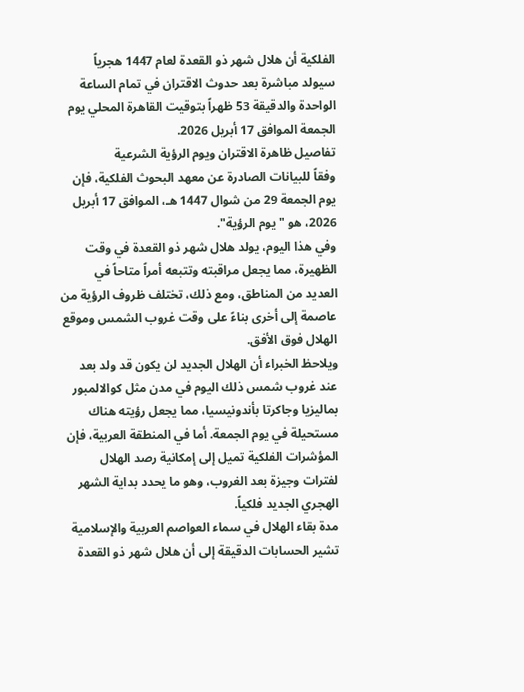الفلكية أن هلال شهر ذو القعدة لعام 1447 هجرياً سيولد مباشرة بعد حدوث الاقتران في تمام الساعة الواحدة والدقيقة 53 ظهراً بتوقيت القاهرة المحلي يوم الجمعة الموافق 17 أبريل 2026.
تفاصيل ظاهرة الاقتران ويوم الرؤية الشرعية
وفقاً للبيانات الصادرة عن معهد البحوث الفلكية، فإن يوم الجمعة 29 من شوال 1447 هـ، الموافق 17 أبريل 2026، هو "يوم الرؤية".
وفي هذا اليوم، يولد هلال شهر ذو القعدة في وقت الظهيرة، مما يجعل مراقبته وتتبعه أمراً متاحاً في العديد من المناطق، ومع ذلك، تختلف ظروف الرؤية من عاصمة إلى أخرى بناءً على وقت غروب الشمس وموقع الهلال فوق الأفق.
ويلاحظ الخبراء أن الهلال الجديد لن يكون قد ولد بعد عند غروب شمس ذلك اليوم في مدن مثل كوالالمبور بماليزيا وجاكرتا بأندونيسيا، مما يجعل رؤيته هناك مستحيلة في يوم الجمعة. أما في المنطقة العربية، فإن المؤشرات الفلكية تميل إلى إمكانية رصد الهلال لفترات وجيزة بعد الغروب، وهو ما يحدد بداية الشهر الهجري الجديد فلكياً.
مدة بقاء الهلال في سماء العواصم العربية والإسلامية
تشير الحسابات الدقيقة إلى أن هلال شهر ذو القعدة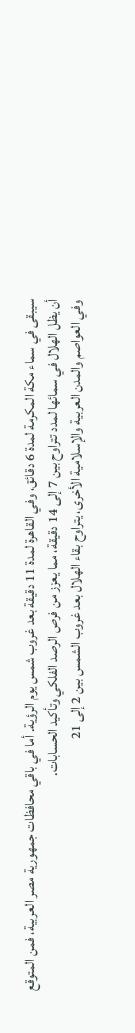سيبقى في سماء مكة المكرمة لمدة 6 دقائق، وفي القاهرة لمدة 11 دقيقة بعد غروب شمس يوم الرؤية. أما في باقي محافظات جمهورية مصر العربية، فمن المتوقع أن يظل الهلال في سمائها لمدد تتراوح بين 7 إلى 14 دقيقة، مما يعزز من فرص الرصد الفلكي وتأكيد الحسابات.
وفي العواصم والمدن العربية والإسلامية الأخرى، يتراوح بقاء الهلال بعد غروب الشمس بين 2 إلى 21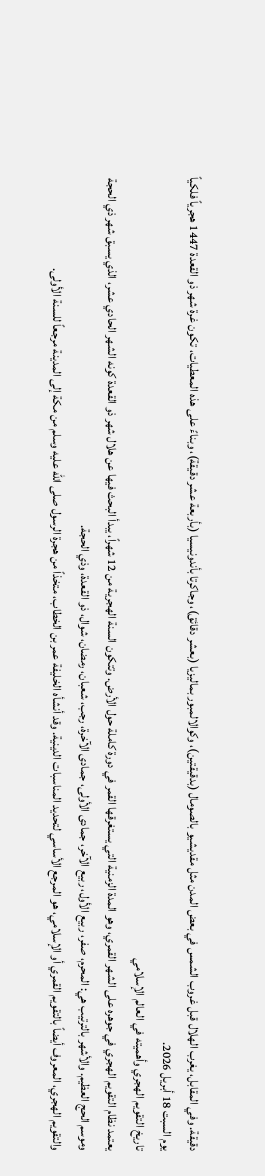دقيقة. وفي المقابل، يغرب الهلال قبل غروب الشمس في بعض المدن مثل مقديشيو بالصومال (بدقيقتين)، وكوالالمبور بماليزيا (بعشر دقائق)، وجاكرتا بأندونيسيا (بأربعة عشر دقيقة)، وبناءً على هذه المعطيات، تكون غرة شهر ذو القعدة 1447 هجرياً فلكياً يوم السبت 18 أبريل 2026.
تاريخ التقويم الهجري وأهميته في العالم الإسلامي
يعتمد نظام التقويم الهجري في جوهره على الشهر القمري، وهو المدة الزمنية التي يستغرقها القمر في دورة كاملة حول الأرض. وتتكون السنة الهجرية من 12 شهراً، يبدأ البحث فيها عن هلال شهر ذو القعدة كونه الشهر الحادي عشر، الذي يسبق شهر ذي الحجة وموسم الحج العظيم. والأشهر بالترتيب هي: المحرم، صفر، ربيع الأول، ربيع الآخر، جمادى الأولى، جمادى الآخرة، رجب، شعبان، رمضان، شوال، ذو القعدة، وذي الحجة.
والتقويم الهجري، المعروف أيضاً بالتقويم القمري أو الإسلامي، هو المرجع الأساسي لتحديد المناسبات الدينية. وقد أنشأه الخليفة عمر بن الخطاب، متخذاً من هجرة الرسول صلى الله عليه وسلم من مكة إلى المدينة مرجعاً للسنة الأولى.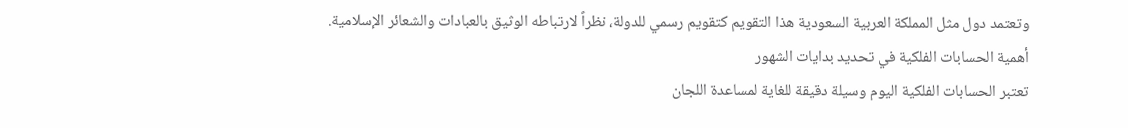وتعتمد دول مثل المملكة العربية السعودية هذا التقويم كتقويم رسمي للدولة، نظراً لارتباطه الوثيق بالعبادات والشعائر الإسلامية.
أهمية الحسابات الفلكية في تحديد بدايات الشهور
تعتبر الحسابات الفلكية اليوم وسيلة دقيقة للغاية لمساعدة اللجان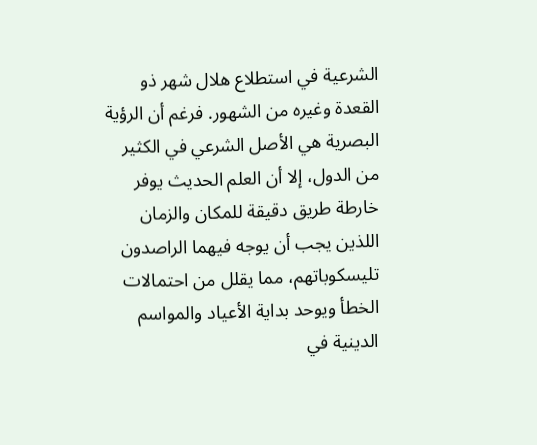الشرعية في استطلاع هلال شهر ذو القعدة وغيره من الشهور. فرغم أن الرؤية البصرية هي الأصل الشرعي في الكثير من الدول، إلا أن العلم الحديث يوفر خارطة طريق دقيقة للمكان والزمان اللذين يجب أن يوجه فيهما الراصدون تليسكوباتهم، مما يقلل من احتمالات الخطأ ويوحد بداية الأعياد والمواسم الدينية في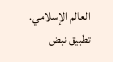العالم الإسلامي.
تطبيق نبض